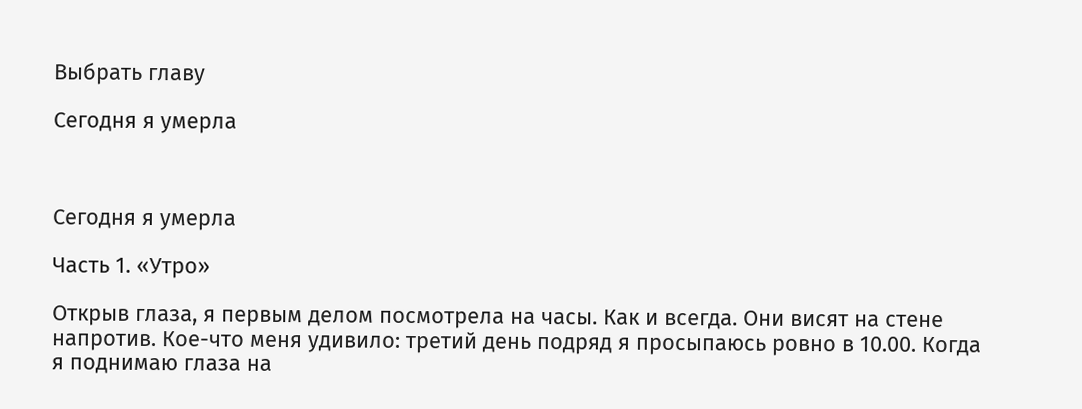Выбрать главу

Сегодня я умерла



Сегодня я умерла

Часть 1. «Утро»

Открыв глаза, я первым делом посмотрела на часы. Как и всегда. Они висят на стене напротив. Кое-что меня удивило: третий день подряд я просыпаюсь ровно в 10.00. Когда я поднимаю глаза на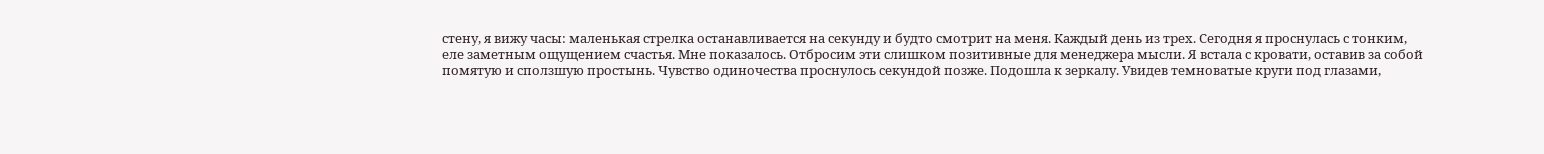стену, я вижу часы: маленькая стрелка останавливается на секунду и будто смотрит на меня. Каждый день из трех. Сегодня я проснулась с тонким, еле заметным ощущением счастья. Мне показалось. Отбросим эти слишком позитивные для менеджера мысли. Я встала с кровати, оставив за собой помятую и сползшую простынь. Чувство одиночества проснулось секундой позже. Подошла к зеркалу. Увидев темноватые круги под глазами,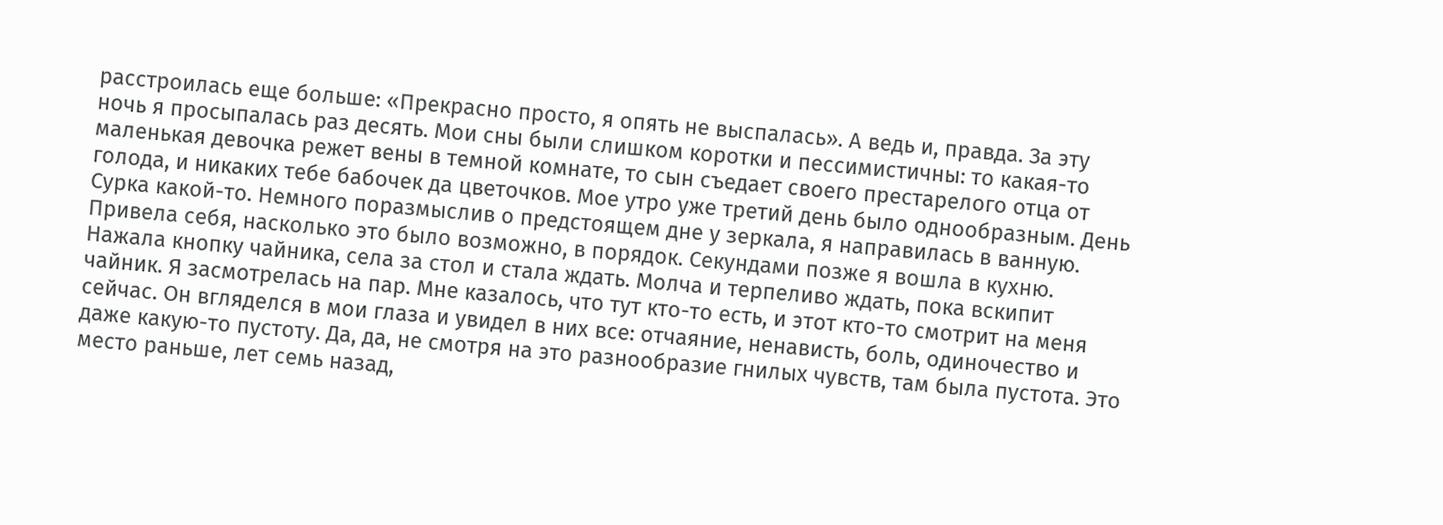расстроилась еще больше: «Прекрасно просто, я опять не выспалась». А ведь и, правда. За эту ночь я просыпалась раз десять. Мои сны были слишком коротки и пессимистичны: то какая-то маленькая девочка режет вены в темной комнате, то сын съедает своего престарелого отца от голода, и никаких тебе бабочек да цветочков. Мое утро уже третий день было однообразным. День Сурка какой-то. Немного поразмыслив о предстоящем дне у зеркала, я направилась в ванную. Привела себя, насколько это было возможно, в порядок. Секундами позже я вошла в кухню. Нажала кнопку чайника, села за стол и стала ждать. Молча и терпеливо ждать, пока вскипит чайник. Я засмотрелась на пар. Мне казалось, что тут кто-то есть, и этот кто-то смотрит на меня сейчас. Он вгляделся в мои глаза и увидел в них все: отчаяние, ненависть, боль, одиночество и даже какую-то пустоту. Да, да, не смотря на это разнообразие гнилых чувств, там была пустота. Это место раньше, лет семь назад,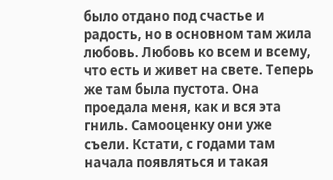было отдано под счастье и радость, но в основном там жила любовь. Любовь ко всем и всему, что есть и живет на свете. Теперь же там была пустота. Она проедала меня, как и вся эта гниль. Самооценку они уже съели. Кстати, с годами там начала появляться и такая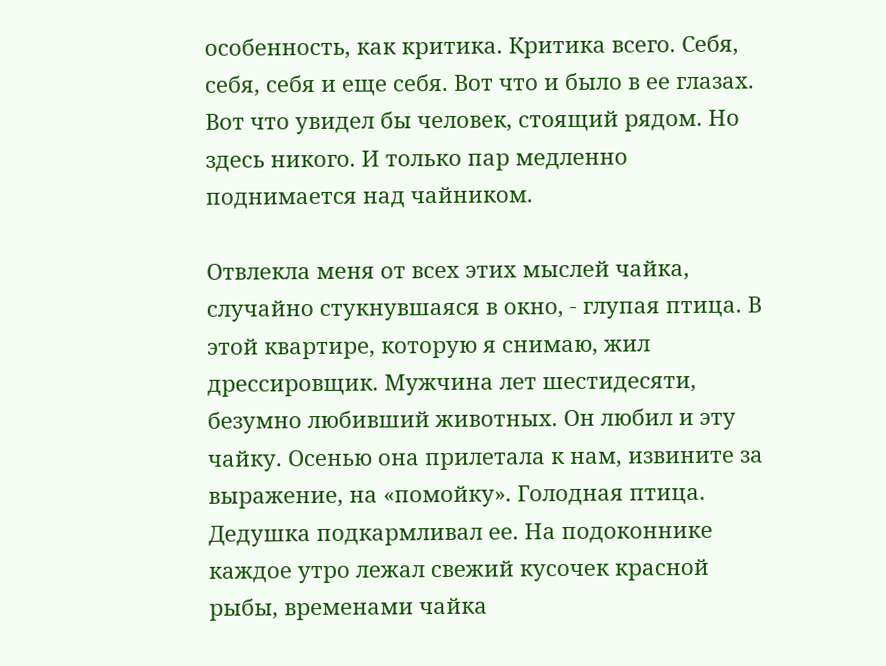особенность, как критика. Критика всего. Себя, себя, себя и еще себя. Вот что и было в ее глазах. Вот что увидел бы человек, стоящий рядом. Но здесь никого. И только пар медленно поднимается над чайником.

Отвлекла меня от всех этих мыслей чайка, случайно стукнувшаяся в окно, - глупая птица. В этой квартире, которую я снимаю, жил дрессировщик. Мужчина лет шестидесяти, безумно любивший животных. Он любил и эту чайку. Осенью она прилетала к нам, извините за выражение, на «помойку». Голодная птица. Дедушка подкармливал ее. На подоконнике каждое утро лежал свежий кусочек красной рыбы, временами чайка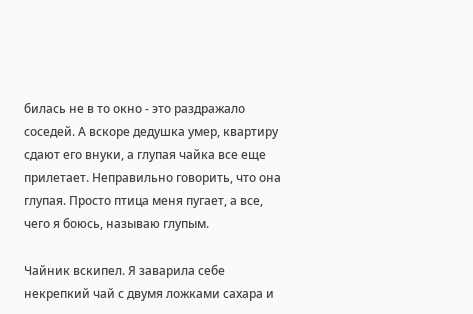билась не в то окно - это раздражало соседей. А вскоре дедушка умер, квартиру сдают его внуки, а глупая чайка все еще прилетает. Неправильно говорить, что она глупая. Просто птица меня пугает, а все, чего я боюсь, называю глупым.

Чайник вскипел. Я заварила себе некрепкий чай с двумя ложками сахара и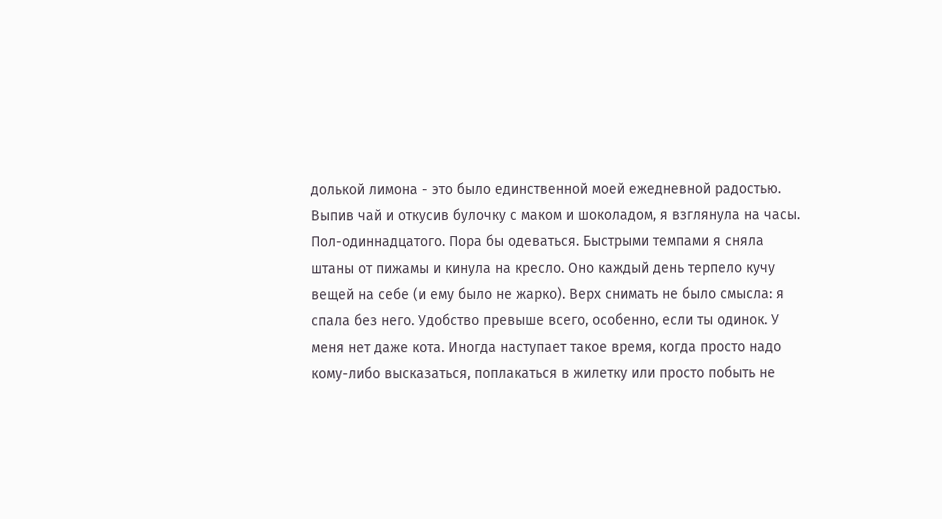долькой лимона - это было единственной моей ежедневной радостью. Выпив чай и откусив булочку с маком и шоколадом, я взглянула на часы. Пол-одиннадцатого. Пора бы одеваться. Быстрыми темпами я сняла штаны от пижамы и кинула на кресло. Оно каждый день терпело кучу вещей на себе (и ему было не жарко). Верх снимать не было смысла: я спала без него. Удобство превыше всего, особенно, если ты одинок. У меня нет даже кота. Иногда наступает такое время, когда просто надо кому-либо высказаться, поплакаться в жилетку или просто побыть не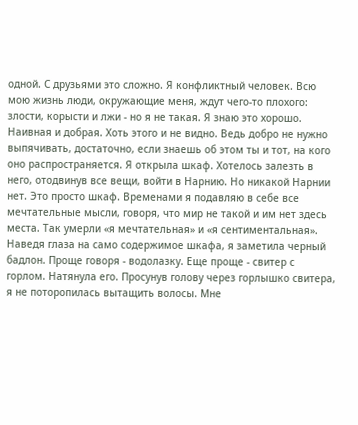одной. С друзьями это сложно. Я конфликтный человек. Всю мою жизнь люди, окружающие меня, ждут чего-то плохого: злости, корысти и лжи - но я не такая. Я знаю это хорошо. Наивная и добрая. Хоть этого и не видно. Ведь добро не нужно выпячивать, достаточно, если знаешь об этом ты и тот, на кого оно распространяется. Я открыла шкаф. Хотелось залезть в него, отодвинув все вещи, войти в Нарнию. Но никакой Нарнии нет. Это просто шкаф. Временами я подавляю в себе все мечтательные мысли, говоря, что мир не такой и им нет здесь места. Так умерли «я мечтательная» и «я сентиментальная». Наведя глаза на само содержимое шкафа, я заметила черный бадлон. Проще говоря - водолазку. Еще проще - свитер с горлом. Натянула его. Просунув голову через горлышко свитера, я не поторопилась вытащить волосы. Мне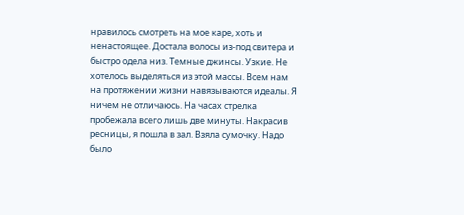нравилось смотреть на мое каре, хоть и ненастоящее. Достала волосы из-под свитера и быстро одела низ. Темные джинсы. Узкие. Не хотелось выделяться из этой массы. Всем нам на протяжении жизни навязываются идеалы. Я ничем не отличаюсь. На часах стрелка пробежала всего лишь две минуты. Накрасив ресницы, я пошла в зал. Взяла сумочку. Надо было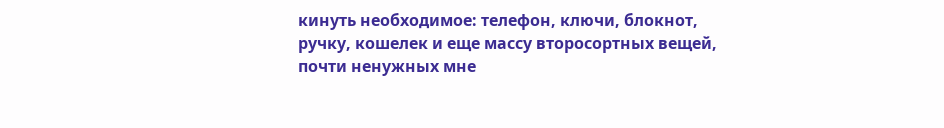кинуть необходимое: телефон, ключи, блокнот, ручку, кошелек и еще массу второсортных вещей, почти ненужных мне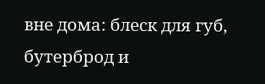вне дома: блеск для губ, бутерброд и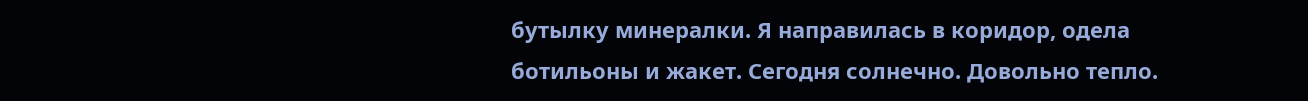бутылку минералки. Я направилась в коридор, одела ботильоны и жакет. Сегодня солнечно. Довольно тепло.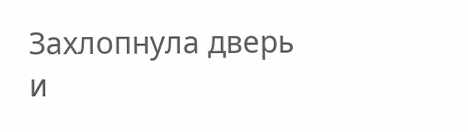Захлопнула дверь и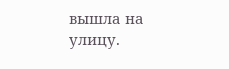вышла на улицу.